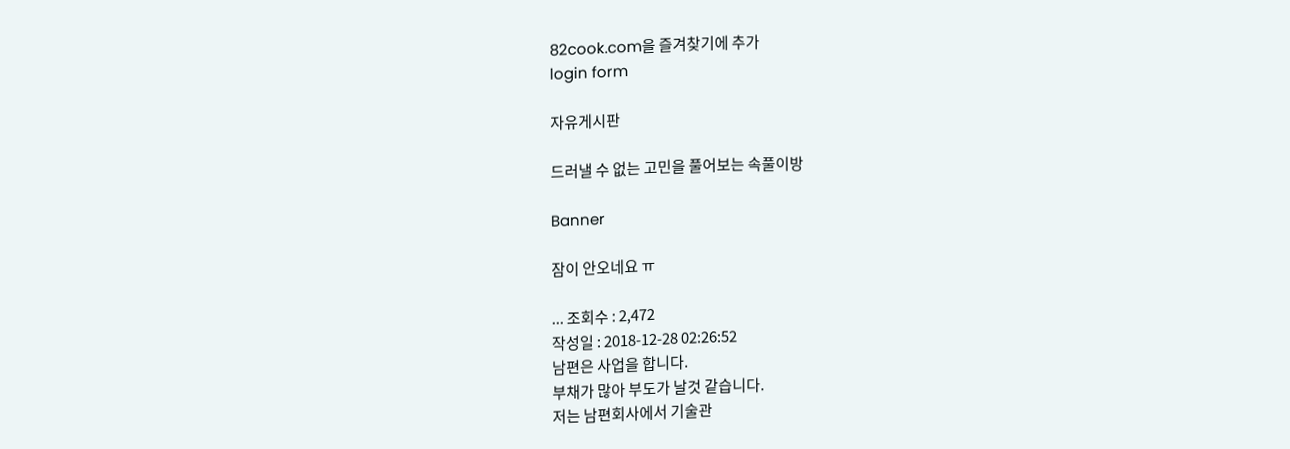82cook.com을 즐겨찾기에 추가
login form

자유게시판

드러낼 수 없는 고민을 풀어보는 속풀이방

Banner

잠이 안오네요 ㅠ

... 조회수 : 2,472
작성일 : 2018-12-28 02:26:52
남편은 사업을 합니다.
부채가 많아 부도가 날것 같습니다.
저는 남편회사에서 기술관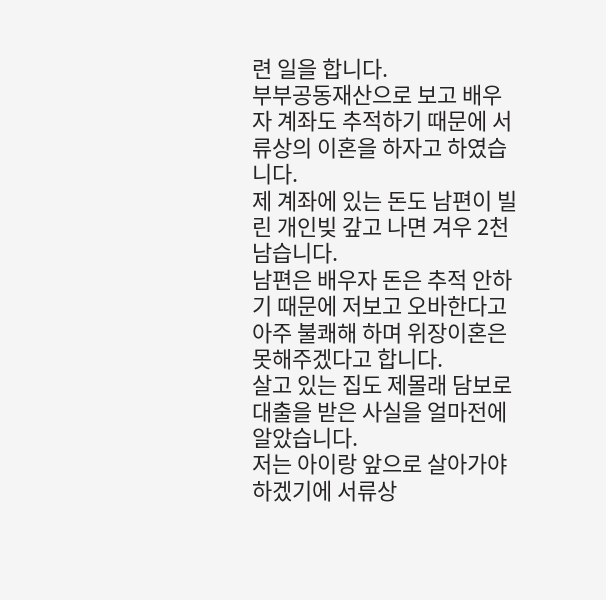련 일을 합니다.
부부공동재산으로 보고 배우자 계좌도 추적하기 때문에 서류상의 이혼을 하자고 하였습니다.
제 계좌에 있는 돈도 남편이 빌린 개인빚 갚고 나면 겨우 2천 남습니다.
남편은 배우자 돈은 추적 안하기 때문에 저보고 오바한다고 아주 불쾌해 하며 위장이혼은 못해주겠다고 합니다.
살고 있는 집도 제몰래 담보로 대출을 받은 사실을 얼마전에 알았습니다.
저는 아이랑 앞으로 살아가야 하겠기에 서류상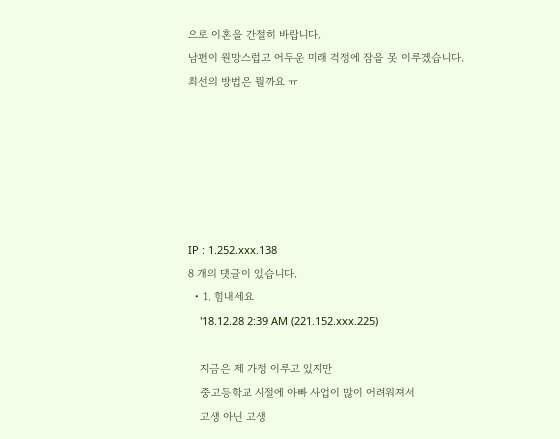으로 이혼을 간절히 바랍니다.
남편이 원망스럽고 어두운 미래 걱정에 잠을 못 이루겠습니다.
최선의 방법은 뭘까요 ㅠ






IP : 1.252.xxx.138
8 개의 댓글이 있습니다.
  • 1. 힘내세요
    '18.12.28 2:39 AM (221.152.xxx.225)

    지금은 제 가정 이루고 있지만
    중고등학교 시절에 아빠 사업이 많이 어려워져서
    고생 아닌 고생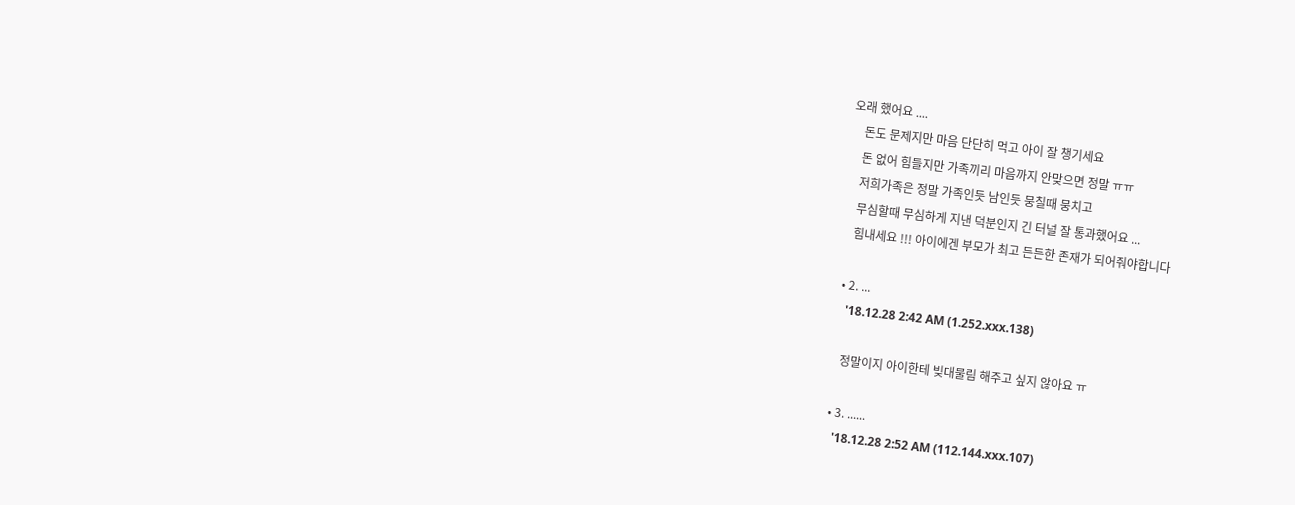오래 했어요 ....
    돈도 문제지만 마음 단단히 먹고 아이 잘 챙기세요
    돈 없어 힘들지만 가족끼리 마음까지 안맞으면 정말 ㅠㅠ
    저희가족은 정말 가족인듯 남인듯 뭉칠때 뭉치고
    무심할때 무심하게 지낸 덕분인지 긴 터널 잘 통과했어요 ...
    힘내세요 !!! 아이에겐 부모가 최고 든든한 존재가 되어줘야합니다

  • 2. ...
    '18.12.28 2:42 AM (1.252.xxx.138)

    정말이지 아이한테 빚대물림 해주고 싶지 않아요 ㅠ

  • 3. ......
    '18.12.28 2:52 AM (112.144.xxx.107)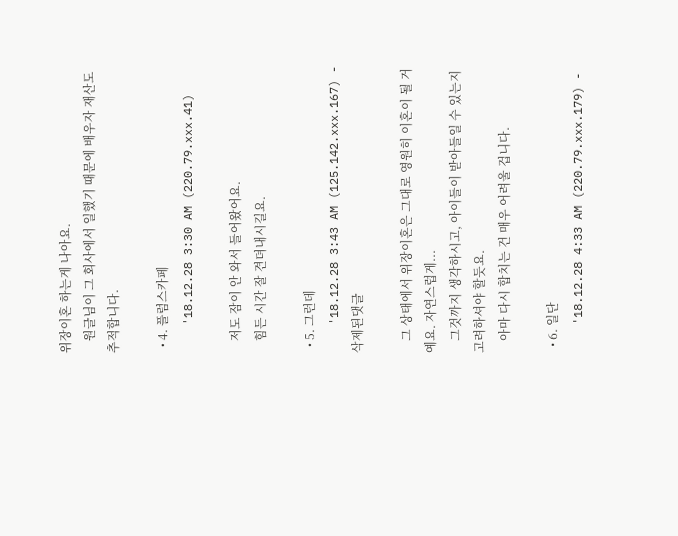위장이혼 하는게 나아요.
    원글님이 그 회사에서 일했기 때문에 배우자 재산도 추적합니다.

  • 4. 플럼스카페
    '18.12.28 3:30 AM (220.79.xxx.41)

    저도 잠이 안 와서 들어왔어요.
    힘든 시간 잘 견뎌내시길요.

  • 5. 그런데
    '18.12.28 3:43 AM (125.142.xxx.167) - 삭제된댓글

    그 상태에서 위장이혼은 그대로 영원히 이혼이 될 거예요. 자연스럽게...
    그것까지 생각하시고, 아이들이 받아들일 수 있는지 고려하셔야 할듯요.
    아마 다시 합치는 건 매우 어려울 겁니다.

  • 6. 일단
    '18.12.28 4:33 AM (220.79.xxx.179) -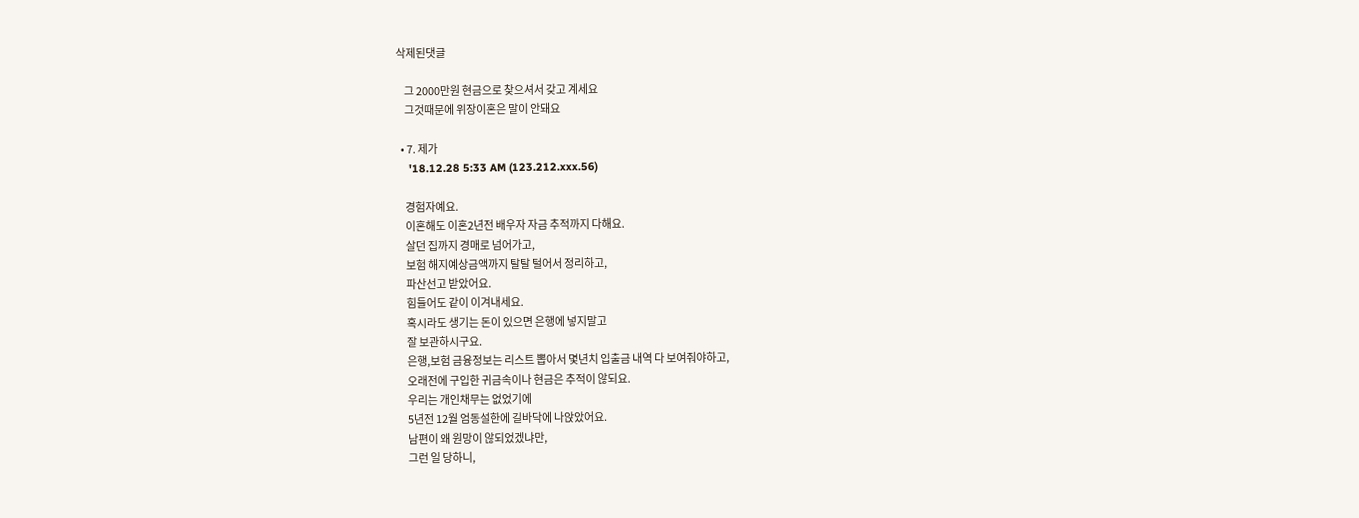삭제된댓글

    그 2000만원 현금으로 찾으셔서 갖고 계세요
    그것때문에 위장이혼은 말이 안돼요

  • 7. 제가
    '18.12.28 5:33 AM (123.212.xxx.56)

    경험자예요.
    이혼해도 이혼2년전 배우자 자금 추적까지 다해요.
    살던 집까지 경매로 넘어가고,
    보험 해지예상금액까지 탈탈 털어서 정리하고,
    파산선고 받았어요.
    힘들어도 같이 이겨내세요.
    혹시라도 생기는 돈이 있으면 은행에 넣지말고
    잘 보관하시구요.
    은행,보험 금융정보는 리스트 뽑아서 몇년치 입출금 내역 다 보여줘야하고,
    오래전에 구입한 귀금속이나 현금은 추적이 않되요.
    우리는 개인채무는 없었기에
    5년전 12월 엄동설한에 길바닥에 나앉았어요.
    남편이 왜 원망이 않되었겠냐만,
    그런 일 당하니,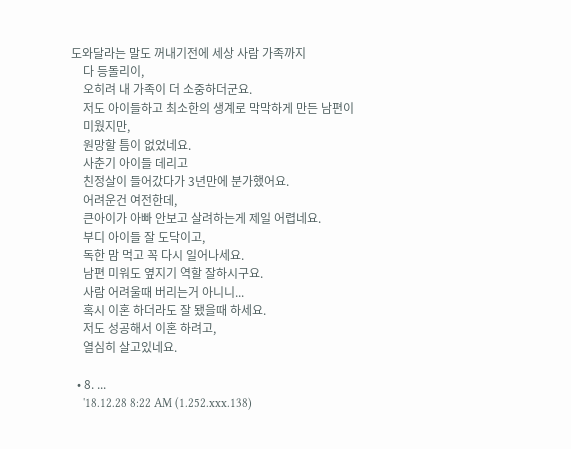도와달라는 말도 꺼내기전에 세상 사람 가족까지
    다 등돌리이,
    오히려 내 가족이 더 소중하더군요.
    저도 아이들하고 최소한의 생계로 막막하게 만든 남편이
    미웠지만,
    원망할 틈이 없었네요.
    사춘기 아이들 데리고
    친정살이 들어갔다가 3년만에 분가했어요.
    어려운건 여전한데,
    큰아이가 아빠 안보고 살려하는게 제일 어렵네요.
    부디 아이들 잘 도닥이고,
    독한 맘 먹고 꼭 다시 일어나세요.
    남편 미워도 옆지기 역할 잘하시구요.
    사람 어려울때 버리는거 아니니...
    혹시 이혼 하더라도 잘 됐을때 하세요.
    저도 성공해서 이혼 하려고,
    열심히 살고있네요.

  • 8. ...
    '18.12.28 8:22 AM (1.252.xxx.138)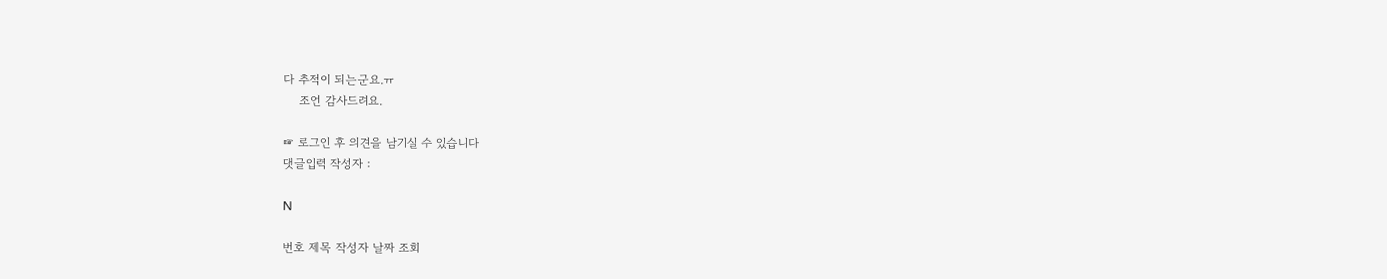다 추적이 되는군요.ㅠ
    조언 감사드려요.

☞ 로그인 후 의견을 남기실 수 있습니다
댓글입력 작성자 :

N

번호 제목 작성자 날짜 조회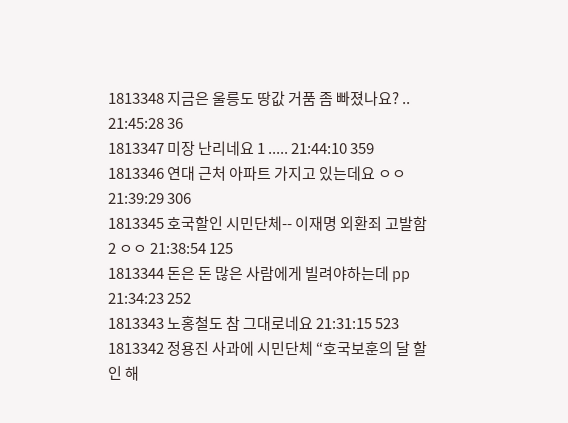1813348 지금은 울릉도 땅값 거품 좀 빠졌나요? .. 21:45:28 36
1813347 미장 난리네요 1 ..... 21:44:10 359
1813346 연대 근처 아파트 가지고 있는데요 ㅇㅇ 21:39:29 306
1813345 호국할인 시민단체-- 이재명 외환죄 고발함 2 ㅇㅇ 21:38:54 125
1813344 돈은 돈 많은 사람에게 빌려야하는데 pp 21:34:23 252
1813343 노홍철도 참 그대로네요 21:31:15 523
1813342 정용진 사과에 시민단체 “호국보훈의 달 할인 해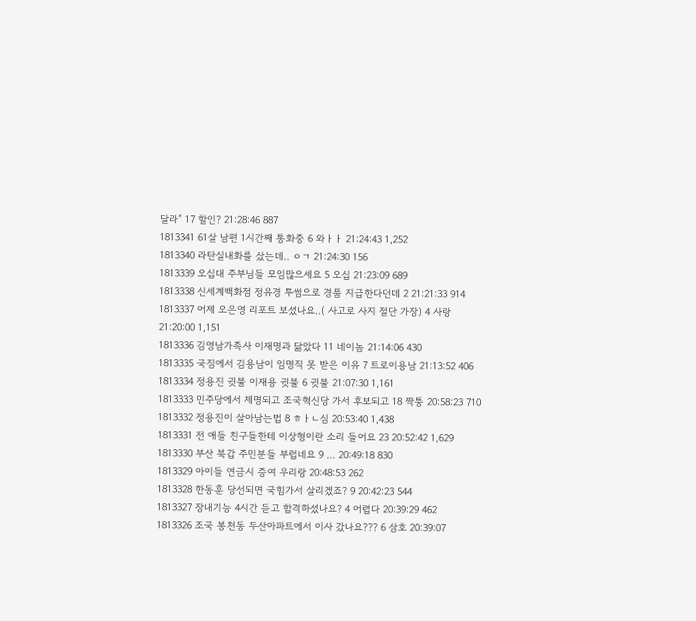달라” 17 할인? 21:28:46 887
1813341 61살 남편 1시간째 통화중 6 와ㅏㅏ 21:24:43 1,252
1813340 라탄실내화를 샀는데.. ㅇㄱ 21:24:30 156
1813339 오십대 주부님들 모임많으세요 5 오십 21:23:09 689
1813338 신세계백화점 정유경 투썸으로 경품 지급한다던데 2 21:21:33 914
1813337 어제 오은영 리포트 보셨나요..( 사고로 사지 절단 가장) 4 사랑 21:20:00 1,151
1813336 김영남가족사 이재명과 닮았다 11 네이놈 21:14:06 430
1813335 국짐에서 김용남이 임명직 못 받은 이유 7 트로이용남 21:13:52 406
1813334 정용진 귓불 이재용 귓불 6 귓불 21:07:30 1,161
1813333 민주당에서 제명되고 조국혁신당 가서 후보되고 18 짝퉁 20:58:23 710
1813332 정용진이 살아남는법 8 ㅎㅏㄴ심 20:53:40 1,438
1813331 전 애들 친구들한테 이상형이란 소리 들어요 23 20:52:42 1,629
1813330 부산 북갑 주민분들 부럽네요 9 ... 20:49:18 830
1813329 아이들 연금시 증여 우리랑 20:48:53 262
1813328 한동훈 당선되면 국힘가서 살리겠죠? 9 20:42:23 544
1813327 장내기능 4시간 듣고 합격하셨나요? 4 어렵다 20:39:29 462
1813326 조국 봉천동 두산아파트에서 이사 갔나요??? 6 삼호 20:39:07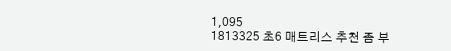1,095
1813325 초6 매트리스 추천 좀 부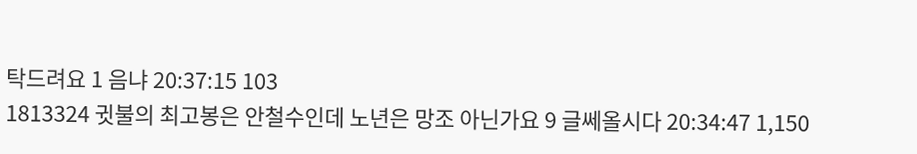탁드려요 1 음냐 20:37:15 103
1813324 귓불의 최고봉은 안철수인데 노년은 망조 아닌가요 9 글쎄올시다 20:34:47 1,150